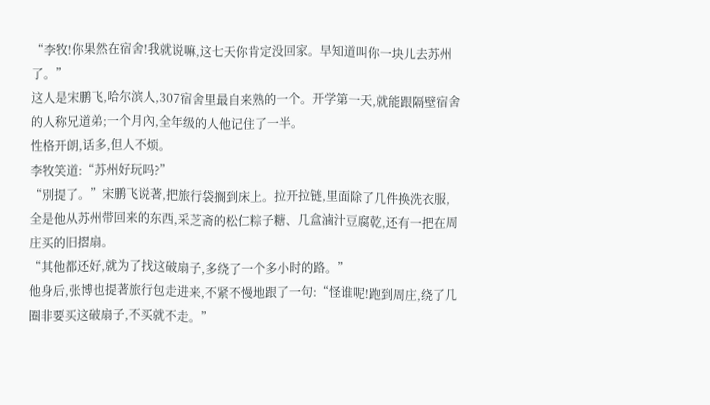“李牧!你果然在宿舍!我就说嘛,这七天你肯定没回家。早知道叫你一块儿去苏州了。”
这人是宋鹏飞,哈尔滨人,307宿舍里最自来熟的一个。开学第一天,就能跟隔壁宿舍的人称兄道弟;一个月內,全年级的人他记住了一半。
性格开朗,话多,但人不烦。
李牧笑道:“苏州好玩吗?”
“別提了。”宋鹏飞说著,把旅行袋搁到床上。拉开拉链,里面除了几件换洗衣服,全是他从苏州带回来的东西,采芝斋的松仁粽子糖、几盒滷汁豆腐乾,还有一把在周庄买的旧摺扇。
“其他都还好,就为了找这破扇子,多绕了一个多小时的路。”
他身后,张博也提著旅行包走进来,不紧不慢地跟了一句:“怪谁呢!跑到周庄,绕了几圈非要买这破扇子,不买就不走。”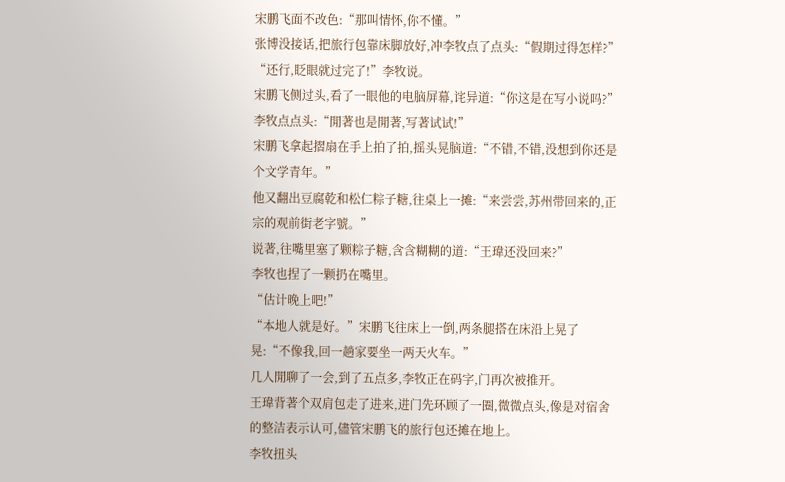宋鹏飞面不改色:“那叫情怀,你不懂。”
张博没接话,把旅行包靠床脚放好,冲李牧点了点头:“假期过得怎样?”
“还行,眨眼就过完了!”李牧说。
宋鹏飞侧过头,看了一眼他的电脑屏幕,诧异道:“你这是在写小说吗?”
李牧点点头:“閒著也是閒著,写著试试!”
宋鹏飞拿起摺扇在手上拍了拍,摇头晃脑道:“不错,不错,没想到你还是个文学青年。”
他又翻出豆腐乾和松仁粽子糖,往桌上一摊:“来尝尝,苏州带回来的,正宗的观前街老字號。”
说著,往嘴里塞了颗粽子糖,含含糊糊的道:“王瑋还没回来?”
李牧也捏了一颗扔在嘴里。
“估计晚上吧!”
“本地人就是好。”宋鹏飞往床上一倒,两条腿搭在床沿上晃了晃:“不像我,回一趟家要坐一两天火车。”
几人閒聊了一会,到了五点多,李牧正在码字,门再次被推开。
王瑋背著个双肩包走了进来,进门先环顾了一圈,微微点头,像是对宿舍的整洁表示认可,儘管宋鹏飞的旅行包还摊在地上。
李牧扭头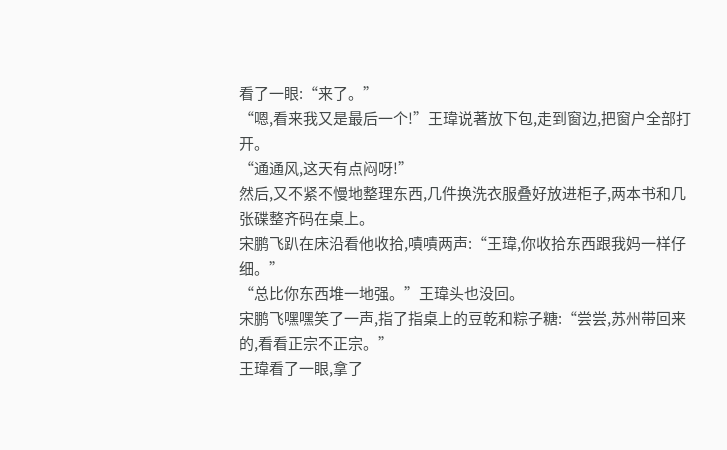看了一眼:“来了。”
“嗯,看来我又是最后一个!”王瑋说著放下包,走到窗边,把窗户全部打开。
“通通风,这天有点闷呀!”
然后,又不紧不慢地整理东西,几件换洗衣服叠好放进柜子,两本书和几张碟整齐码在桌上。
宋鹏飞趴在床沿看他收拾,嘖嘖两声:“王瑋,你收拾东西跟我妈一样仔细。”
“总比你东西堆一地强。”王瑋头也没回。
宋鹏飞嘿嘿笑了一声,指了指桌上的豆乾和粽子糖:“尝尝,苏州带回来的,看看正宗不正宗。”
王瑋看了一眼,拿了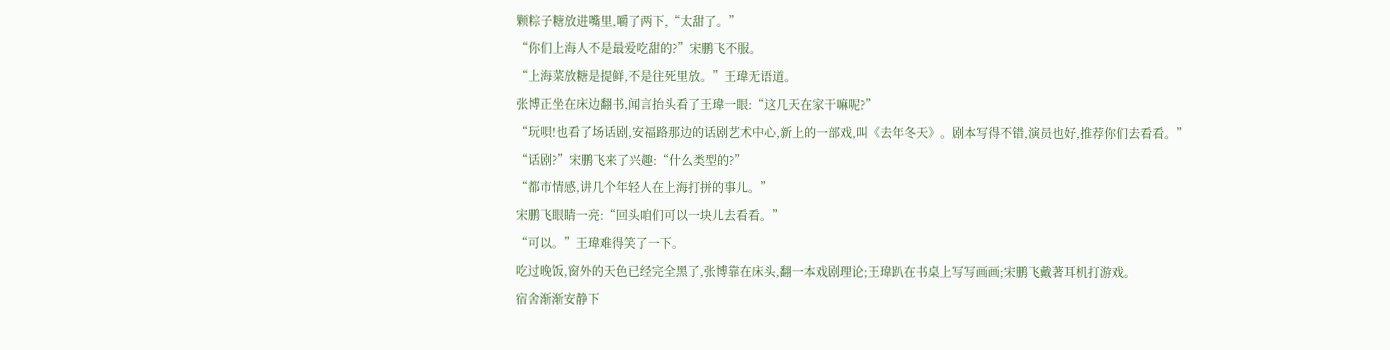颗粽子糖放进嘴里,嚼了两下,“太甜了。”
“你们上海人不是最爱吃甜的?”宋鹏飞不服。
“上海菜放糖是提鲜,不是往死里放。”王瑋无语道。
张博正坐在床边翻书,闻言抬头看了王瑋一眼:“这几天在家干嘛呢?”
“玩唄!也看了场话剧,安福路那边的话剧艺术中心,新上的一部戏,叫《去年冬天》。剧本写得不错,演员也好,推荐你们去看看。”
“话剧?”宋鹏飞来了兴趣:“什么类型的?”
“都市情感,讲几个年轻人在上海打拼的事儿。”
宋鹏飞眼睛一亮:“回头咱们可以一块儿去看看。”
“可以。”王瑋难得笑了一下。
吃过晚饭,窗外的天色已经完全黑了,张博靠在床头,翻一本戏剧理论;王瑋趴在书桌上写写画画;宋鹏飞戴著耳机打游戏。
宿舍渐渐安静下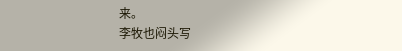来。
李牧也闷头写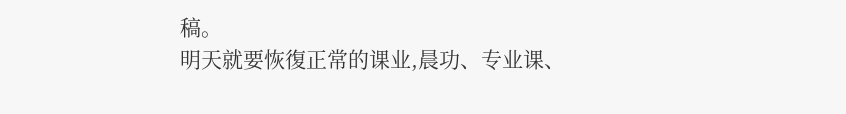稿。
明天就要恢復正常的课业,晨功、专业课、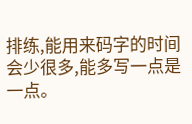排练,能用来码字的时间会少很多,能多写一点是一点。